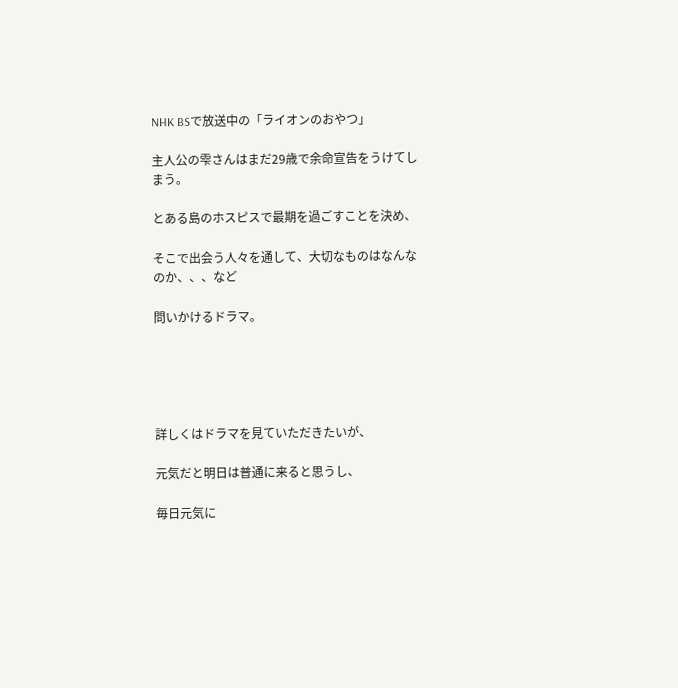NHK BSで放送中の「ライオンのおやつ」

主人公の雫さんはまだ29歳で余命宣告をうけてしまう。

とある島のホスピスで最期を過ごすことを決め、

そこで出会う人々を通して、大切なものはなんなのか、、、など

問いかけるドラマ。





詳しくはドラマを見ていただきたいが、

元気だと明日は普通に来ると思うし、

毎日元気に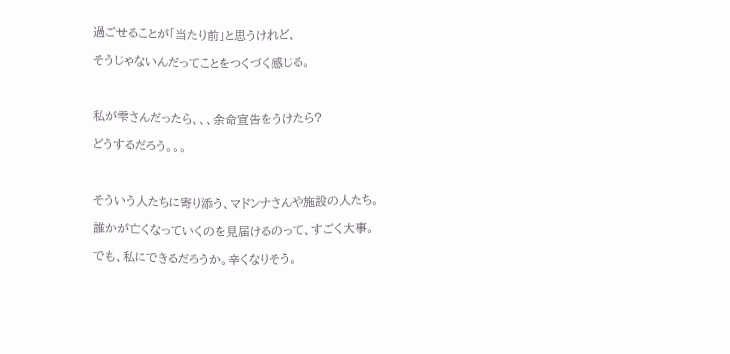過ごせることが「当たり前」と思うけれど、

そうじゃないんだってことをつくづく感じる。



私が雫さんだったら、、、余命宣告をうけたら?

どうするだろう。。。



そういう人たちに寄り添う、マドンナさんや施設の人たち。

誰かが亡くなっていくのを見届けるのって、すごく大事。

でも、私にできるだろうか。辛くなりそう。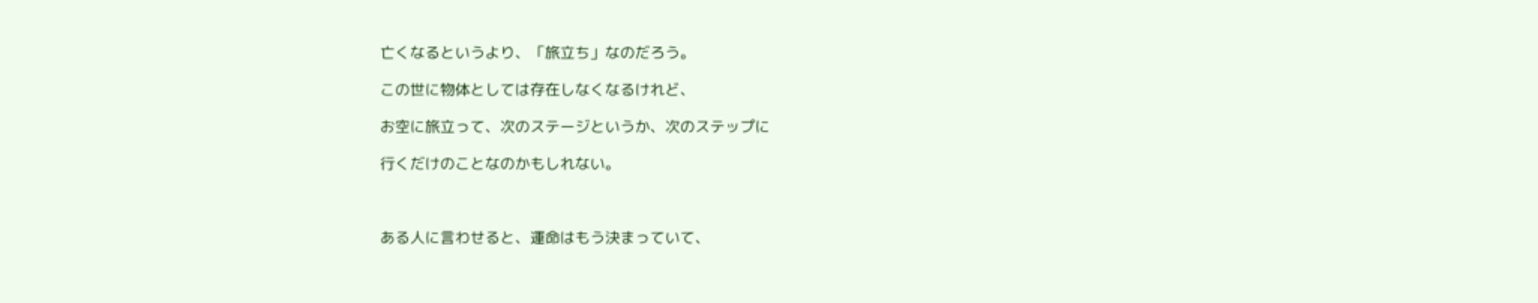亡くなるというより、「旅立ち」なのだろう。

この世に物体としては存在しなくなるけれど、

お空に旅立って、次のステージというか、次のステップに

行くだけのことなのかもしれない。



ある人に言わせると、運命はもう決まっていて、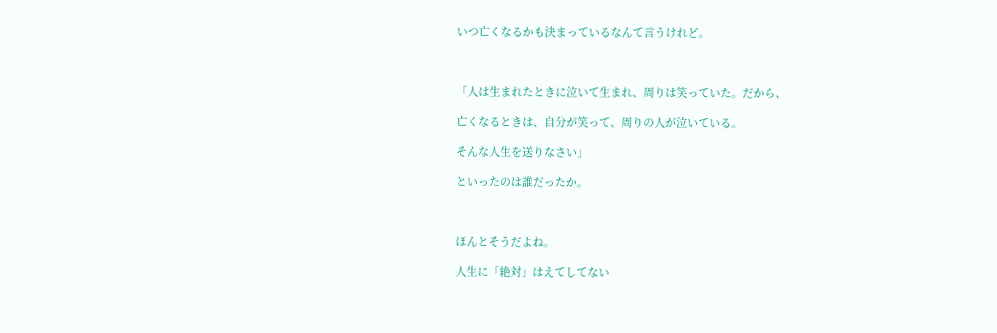いつ亡くなるかも決まっているなんて言うけれど。



「人は生まれたときに泣いて生まれ、周りは笑っていた。だから、

亡くなるときは、自分が笑って、周りの人が泣いている。

そんな人生を送りなさい」

といったのは誰だったか。



ほんとそうだよね。

人生に「絶対」はえてしてない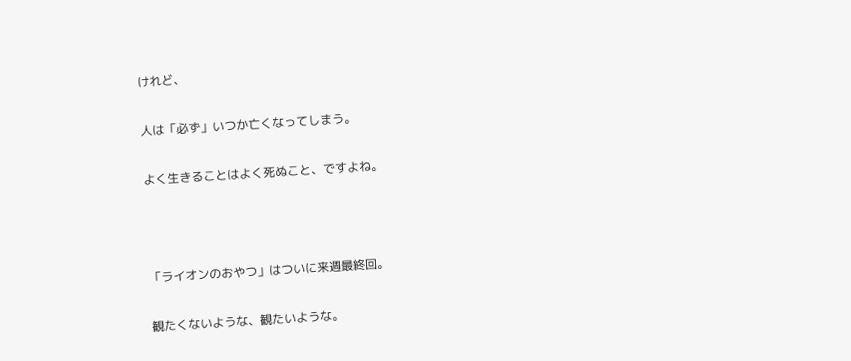けれど、

人は「必ず」いつか亡くなってしまう。

よく生きることはよく死ぬこと、ですよね。



「ライオンのおやつ」はついに来週最終回。

観たくないような、観たいような。